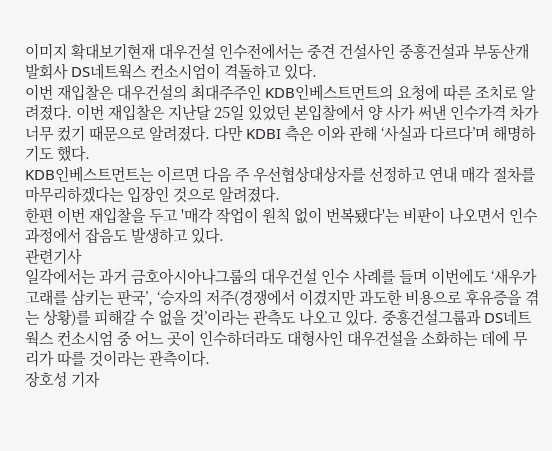이미지 확대보기현재 대우건설 인수전에서는 중견 건설사인 중흥건설과 부동산개발회사 DS네트웍스 컨소시엄이 격돌하고 있다.
이번 재입찰은 대우건설의 최대주주인 KDB인베스트먼트의 요청에 따른 조치로 알려졌다. 이번 재입찰은 지난달 25일 있었던 본입찰에서 양 사가 써낸 인수가격 차가 너무 컸기 때문으로 알려졌다. 다만 KDBI 측은 이와 관해 ‘사실과 다르다’며 해명하기도 했다.
KDB인베스트먼트는 이르면 다음 주 우선협상대상자를 선정하고 연내 매각 절차를 마무리하겠다는 입장인 것으로 알려졌다.
한편 이번 재입찰을 두고 '매각 작업이 원칙 없이 번복됐다'는 비판이 나오면서 인수 과정에서 잡음도 발생하고 있다.
관련기사
일각에서는 과거 금호아시아나그룹의 대우건설 인수 사례를 들며 이번에도 ‘새우가 고래를 삼키는 판국’, ‘승자의 저주(경쟁에서 이겼지만 과도한 비용으로 후유증을 겪는 상황)를 피해갈 수 없을 것’이라는 관측도 나오고 있다. 중흥건설그룹과 DS네트웍스 컨소시엄 중 어느 곳이 인수하더라도 대형사인 대우건설을 소화하는 데에 무리가 따를 것이라는 관측이다.
장호성 기자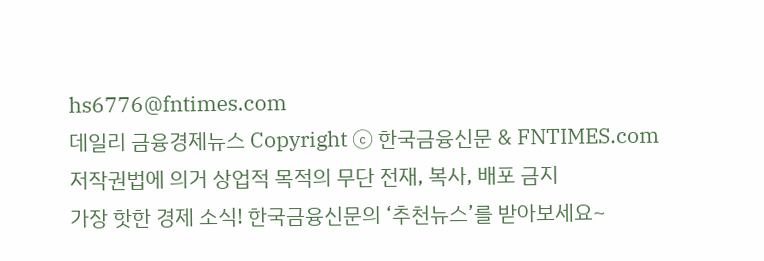hs6776@fntimes.com
데일리 금융경제뉴스 Copyright ⓒ 한국금융신문 & FNTIMES.com
저작권법에 의거 상업적 목적의 무단 전재, 복사, 배포 금지
가장 핫한 경제 소식! 한국금융신문의 ‘추천뉴스’를 받아보세요~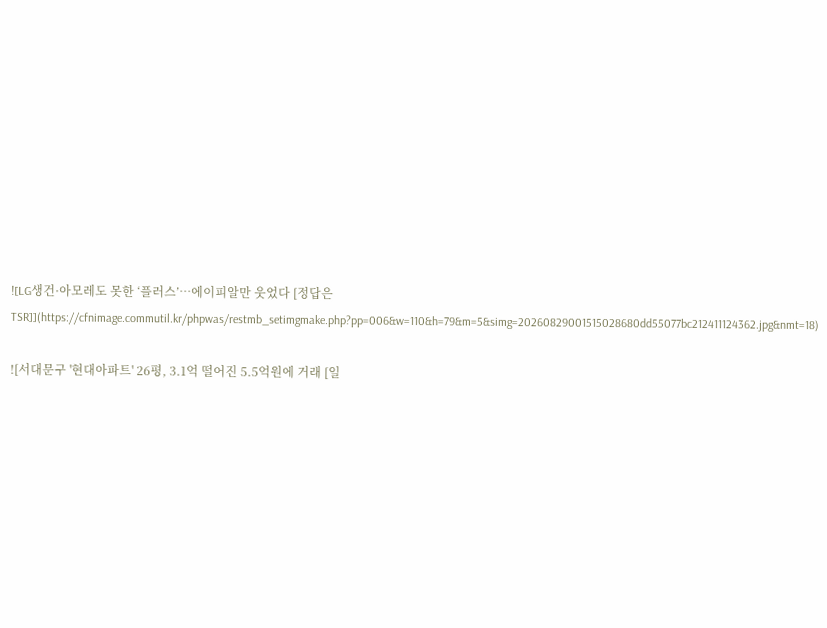![LG생건·아모레도 못한 ‘플러스’…에이피알만 웃었다 [정답은 TSR]](https://cfnimage.commutil.kr/phpwas/restmb_setimgmake.php?pp=006&w=110&h=79&m=5&simg=20260829001515028680dd55077bc212411124362.jpg&nmt=18)

![서대문구 '현대아파트' 26평, 3.1억 떨어진 5.5억원에 거래 [일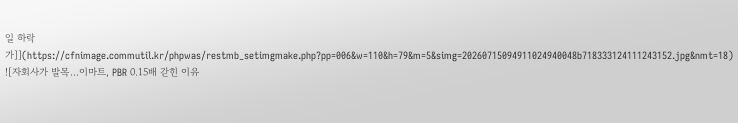일 하락가]](https://cfnimage.commutil.kr/phpwas/restmb_setimgmake.php?pp=006&w=110&h=79&m=5&simg=20260715094911024940048b718333124111243152.jpg&nmt=18)
![자회사가 발목…이마트, PBR 0.15배 갇힌 이유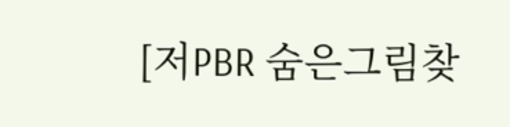[저PBR 숨은그림찾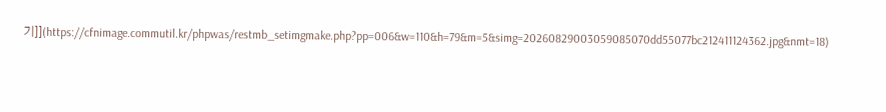기]](https://cfnimage.commutil.kr/phpwas/restmb_setimgmake.php?pp=006&w=110&h=79&m=5&simg=20260829003059085070dd55077bc212411124362.jpg&nmt=18)